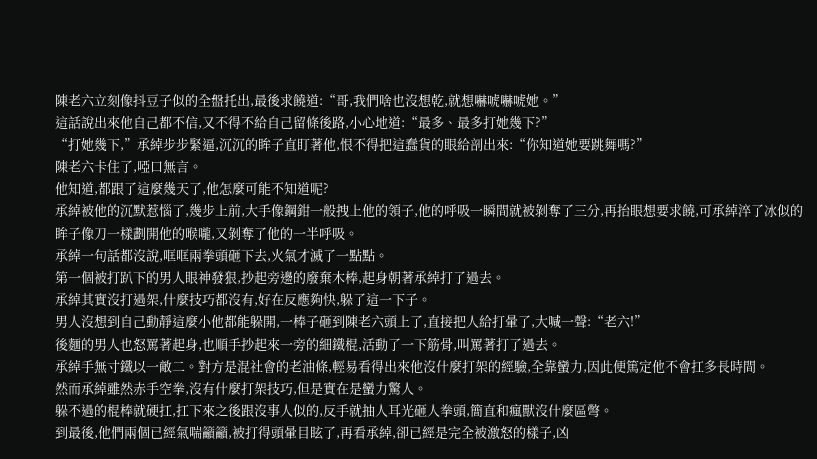陳老六立刻像抖豆子似的全盤托出,最後求饒道:“哥,我們啥也沒想乾,就想嚇唬嚇唬她。”
這話說出來他自己都不信,又不得不給自己留條後路,小心地道:“最多、最多打她幾下?”
“打她幾下,”承綽步步緊逼,沉沉的眸子直盯著他,恨不得把這蠢貨的眼給剖出來:“你知道她要跳舞嗎?”
陳老六卡住了,啞口無言。
他知道,都跟了這麼幾天了,他怎麼可能不知道呢?
承綽被他的沉默惹惱了,幾步上前,大手像鋼鉗一般拽上他的領子,他的呼吸一瞬間就被剝奪了三分,再抬眼想要求饒,可承綽淬了冰似的眸子像刀一樣劃開他的喉嚨,又剝奪了他的一半呼吸。
承綽一句話都沒說,哐哐兩拳頭砸下去,火氣才滅了一點點。
第一個被打趴下的男人眼神發狠,抄起旁邊的廢棄木棒,起身朝著承綽打了過去。
承綽其實沒打過架,什麼技巧都沒有,好在反應夠快,躲了這一下子。
男人沒想到自己動靜這麼小他都能躲開,一棒子砸到陳老六頭上了,直接把人給打暈了,大喊一聲:“老六!”
後麵的男人也怒罵著起身,也順手抄起來一旁的細鐵棍,活動了一下筋骨,叫罵著打了過去。
承綽手無寸鐵以一敵二。對方是混社會的老油條,輕易看得出來他沒什麼打架的經驗,全靠蠻力,因此便篤定他不會扛多長時間。
然而承綽雖然赤手空拳,沒有什麼打架技巧,但是實在是蠻力驚人。
躲不過的棍棒就硬扛,扛下來之後跟沒事人似的,反手就抽人耳光砸人拳頭,簡直和瘋獸沒什麼區彆。
到最後,他們兩個已經氣喘籲籲,被打得頭暈目眩了,再看承綽,卻已經是完全被激怒的樣子,凶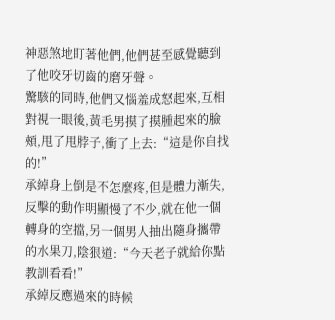神惡煞地盯著他們,他們甚至感覺聽到了他咬牙切齒的磨牙聲。
驚駭的同時,他們又惱羞成怒起來,互相對視一眼後,黃毛男摸了摸腫起來的臉頰,甩了甩脖子,衝了上去:“這是你自找的!”
承綽身上倒是不怎麼疼,但是體力漸失,反擊的動作明顯慢了不少,就在他一個轉身的空擋,另一個男人抽出隨身攜帶的水果刀,陰狠道:“今天老子就給你點教訓看看!”
承綽反應過來的時候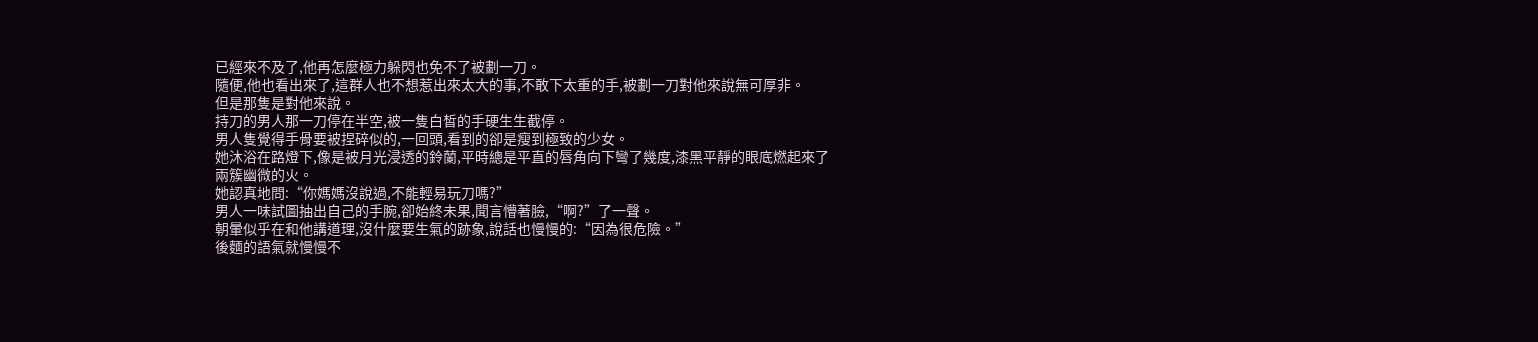已經來不及了,他再怎麼極力躲閃也免不了被劃一刀。
隨便,他也看出來了,這群人也不想惹出來太大的事,不敢下太重的手,被劃一刀對他來說無可厚非。
但是那隻是對他來說。
持刀的男人那一刀停在半空,被一隻白皙的手硬生生截停。
男人隻覺得手骨要被捏碎似的,一回頭,看到的卻是瘦到極致的少女。
她沐浴在路燈下,像是被月光浸透的鈴蘭,平時總是平直的唇角向下彎了幾度,漆黑平靜的眼底燃起來了兩簇幽微的火。
她認真地問:“你媽媽沒說過,不能輕易玩刀嗎?”
男人一味試圖抽出自己的手腕,卻始終未果,聞言懵著臉,“啊?”了一聲。
朝暈似乎在和他講道理,沒什麼要生氣的跡象,說話也慢慢的:“因為很危險。”
後麵的語氣就慢慢不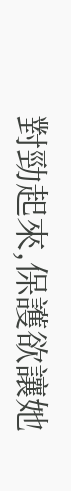對勁起來,保護欲讓她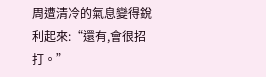周遭清冷的氣息變得銳利起來:“還有,會很招打。”